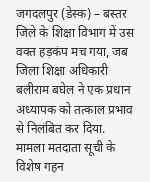जगदलपुर (डेस्क) – बस्तर जिले के शिक्षा विभाग में उस वक्त हड़कंप मच गया, जब जिला शिक्षा अधिकारी बलीराम बघेल ने एक प्रधान अध्यापक को तत्काल प्रभाव से निलंबित कर दिया. मामला मतदाता सूची के विशेष गहन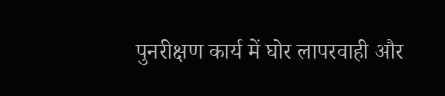पुनरीक्षण कार्य में घोर लापरवाही और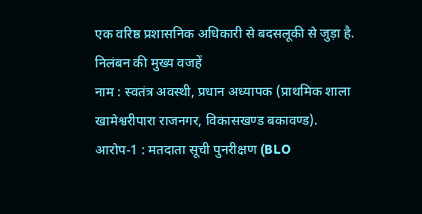एक वरिष्ठ प्रशासनिक अधिकारी से बदसलूकी से जुड़ा है.
निलंबन की मुख्य वजहें
नाम : स्वतंत्र अवस्थी, प्रधान अध्यापक (प्राथमिक शाला खामेश्वरीपारा राजनगर, विकासखण्ड बकावण्ड).
आरोप-1 : मतदाता सूची पुनरीक्षण (BLO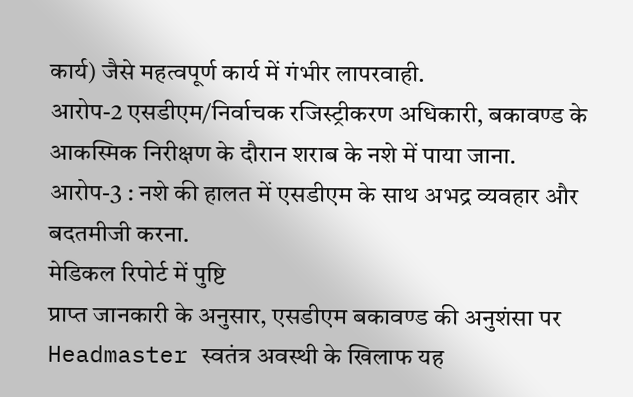कार्य) जैसे महत्वपूर्ण कार्य में गंभीर लापरवाही.
आरोप-2 एसडीएम/निर्वाचक रजिस्ट्रीकरण अधिकारी, बकावण्ड के आकस्मिक निरीक्षण के दौरान शराब के नशे में पाया जाना.
आरोप-3 : नशे की हालत में एसडीएम के साथ अभद्र व्यवहार और बदतमीजी करना.
मेडिकल रिपोर्ट में पुष्टि
प्राप्त जानकारी के अनुसार, एसडीएम बकावण्ड की अनुशंसा पर Headmaster स्वतंत्र अवस्थी के खिलाफ यह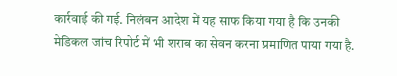कार्रवाई की गई. निलंबन आदेश में यह साफ किया गया है कि उनकी मेडिकल जांच रिपोर्ट में भी शराब का सेवन करना प्रमाणित पाया गया है.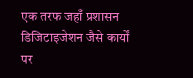एक तरफ जहाँ प्रशासन डिजिटाइजेशन जैसे कार्यों पर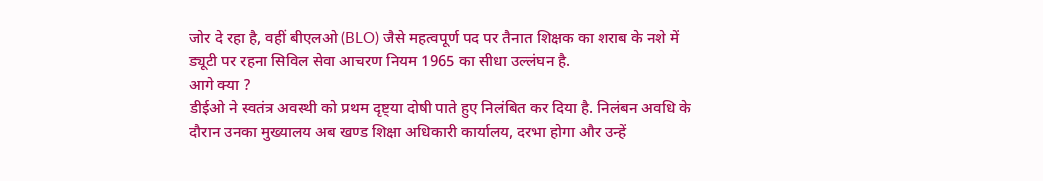जोर दे रहा है, वहीं बीएलओ (BLO) जैसे महत्वपूर्ण पद पर तैनात शिक्षक का शराब के नशे में ड्यूटी पर रहना सिविल सेवा आचरण नियम 1965 का सीधा उल्लंघन है.
आगे क्या ?
डीईओ ने स्वतंत्र अवस्थी को प्रथम दृष्ट्या दोषी पाते हुए निलंबित कर दिया है. निलंबन अवधि के दौरान उनका मुख्यालय अब खण्ड शिक्षा अधिकारी कार्यालय, दरभा होगा और उन्हें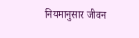नियमानुसार जीवन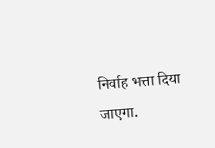निर्वाह भत्ता दिया जाएगा.